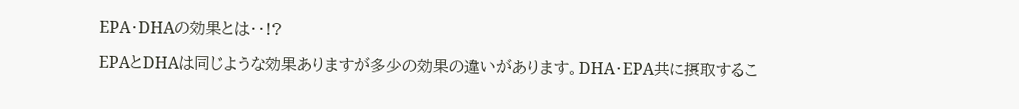EPA・DHAの効果とは・・!?

EPAとDHAは同じような効果ありますが多少の効果の違いがあります。DHA・EPA共に摂取するこ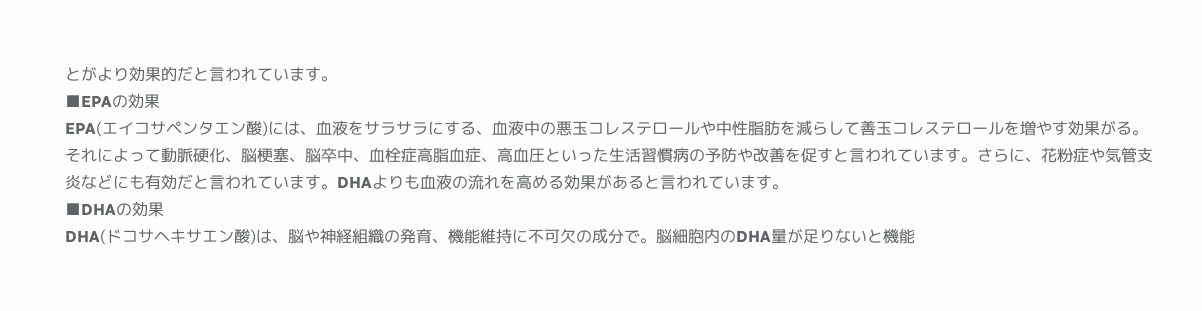とがより効果的だと言われています。
■EPAの効果
EPA(エイコサペンタエン酸)には、血液をサラサラにする、血液中の悪玉コレステロールや中性脂肪を減らして善玉コレステロールを増やす効果がる。それによって動脈硬化、脳梗塞、脳卒中、血栓症高脂血症、高血圧といった生活習慣病の予防や改善を促すと言われています。さらに、花粉症や気管支炎などにも有効だと言われています。DHAよりも血液の流れを高める効果があると言われています。
■DHAの効果
DHA(ドコサヘキサエン酸)は、脳や神経組織の発育、機能維持に不可欠の成分で。脳細胞内のDHA量が足りないと機能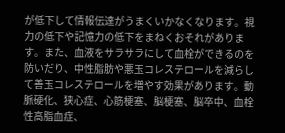が低下して情報伝達がうまくいかなくなります。視力の低下や記憶力の低下をまねくおそれがあります。また、血液をサラサラにして血栓ができるのを防いだり、中性脂肪や悪玉コレステロールを減らして善玉コレステロールを増やす効果があります。動脈硬化、狭心症、心筋梗塞、脳梗塞、脳卒中、血栓性高脂血症、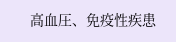高血圧、免疫性疾患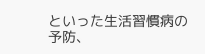といった生活習慣病の予防、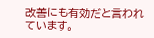改善にも有効だと言われています。